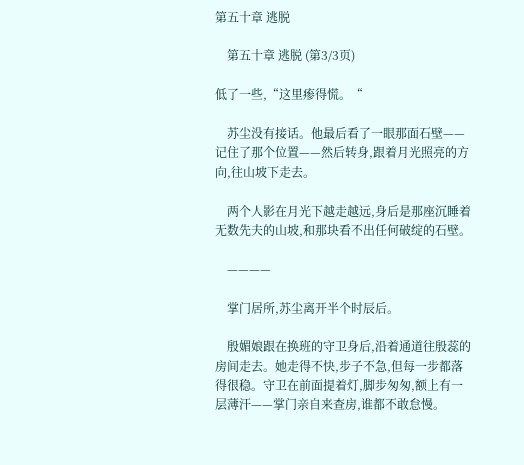第五十章 逃脱

    第五十章 逃脱 (第3/3页)

低了一些,“这里瘆得慌。“

    苏尘没有接话。他最后看了一眼那面石壁——记住了那个位置——然后转身,跟着月光照亮的方向,往山坡下走去。

    两个人影在月光下越走越远,身后是那座沉睡着无数先夫的山坡,和那块看不出任何破绽的石壁。

    ————

    掌门居所,苏尘离开半个时辰后。

    殷媚娘跟在换班的守卫身后,沿着通道往殷蕊的房间走去。她走得不快,步子不急,但每一步都落得很稳。守卫在前面提着灯,脚步匆匆,额上有一层薄汗——掌门亲自来查房,谁都不敢怠慢。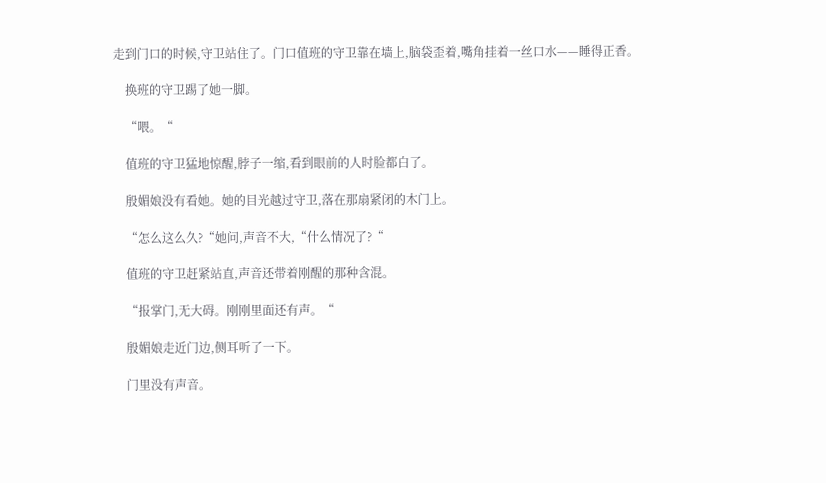走到门口的时候,守卫站住了。门口值班的守卫靠在墙上,脑袋歪着,嘴角挂着一丝口水——睡得正香。

    换班的守卫踢了她一脚。

    “喂。“

    值班的守卫猛地惊醒,脖子一缩,看到眼前的人时脸都白了。

    殷媚娘没有看她。她的目光越过守卫,落在那扇紧闭的木门上。

    “怎么这么久?“她问,声音不大,“什么情况了?“

    值班的守卫赶紧站直,声音还带着刚醒的那种含混。

    “报掌门,无大碍。刚刚里面还有声。“

    殷媚娘走近门边,侧耳听了一下。

    门里没有声音。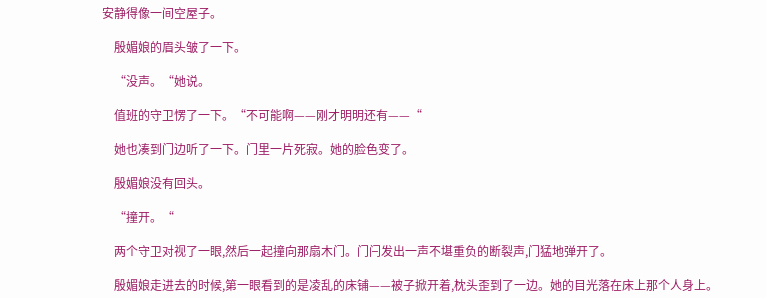安静得像一间空屋子。

    殷媚娘的眉头皱了一下。

    “没声。“她说。

    值班的守卫愣了一下。“不可能啊——刚才明明还有——“

    她也凑到门边听了一下。门里一片死寂。她的脸色变了。

    殷媚娘没有回头。

    “撞开。“

    两个守卫对视了一眼,然后一起撞向那扇木门。门闩发出一声不堪重负的断裂声,门猛地弹开了。

    殷媚娘走进去的时候,第一眼看到的是凌乱的床铺——被子掀开着,枕头歪到了一边。她的目光落在床上那个人身上。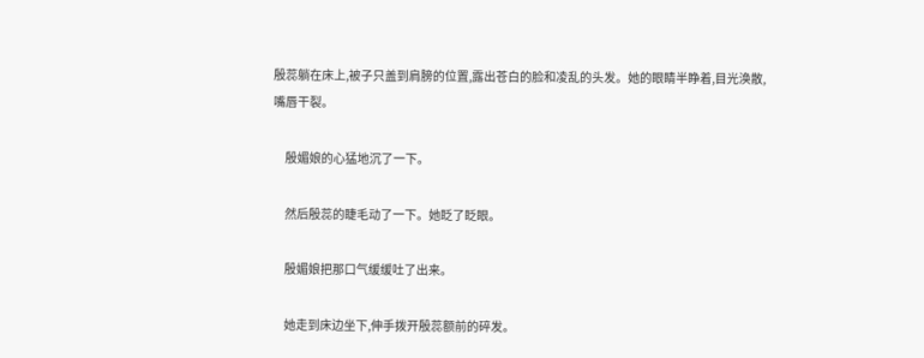殷蕊躺在床上,被子只盖到肩膀的位置,露出苍白的脸和凌乱的头发。她的眼睛半睁着,目光涣散,嘴唇干裂。

    殷媚娘的心猛地沉了一下。

    然后殷蕊的睫毛动了一下。她眨了眨眼。

    殷媚娘把那口气缓缓吐了出来。

    她走到床边坐下,伸手拨开殷蕊额前的碎发。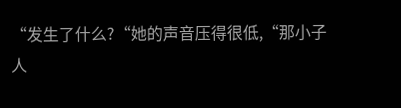“发生了什么?“她的声音压得很低,“那小子人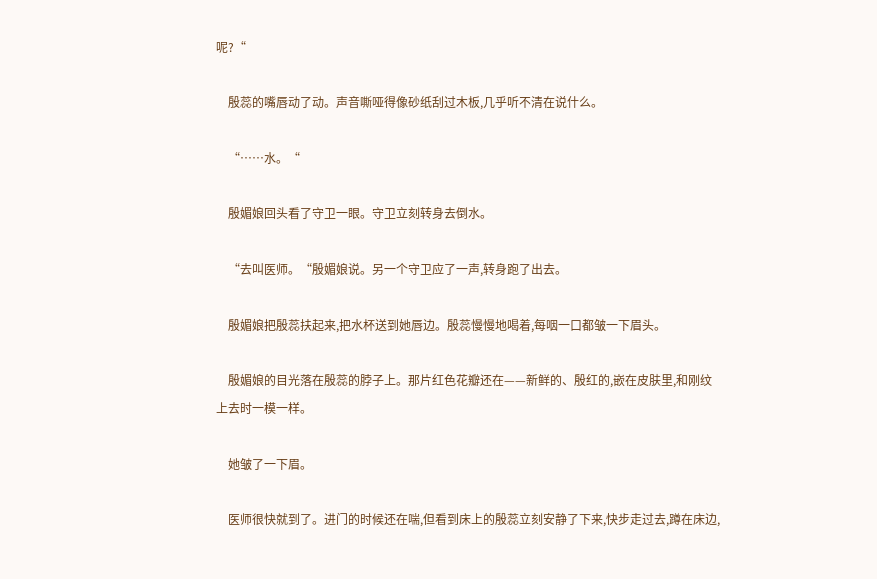呢?“

    殷蕊的嘴唇动了动。声音嘶哑得像砂纸刮过木板,几乎听不清在说什么。

    “……水。“

    殷媚娘回头看了守卫一眼。守卫立刻转身去倒水。

    “去叫医师。“殷媚娘说。另一个守卫应了一声,转身跑了出去。

    殷媚娘把殷蕊扶起来,把水杯送到她唇边。殷蕊慢慢地喝着,每咽一口都皱一下眉头。

    殷媚娘的目光落在殷蕊的脖子上。那片红色花瓣还在——新鲜的、殷红的,嵌在皮肤里,和刚纹上去时一模一样。

    她皱了一下眉。

    医师很快就到了。进门的时候还在喘,但看到床上的殷蕊立刻安静了下来,快步走过去,蹲在床边,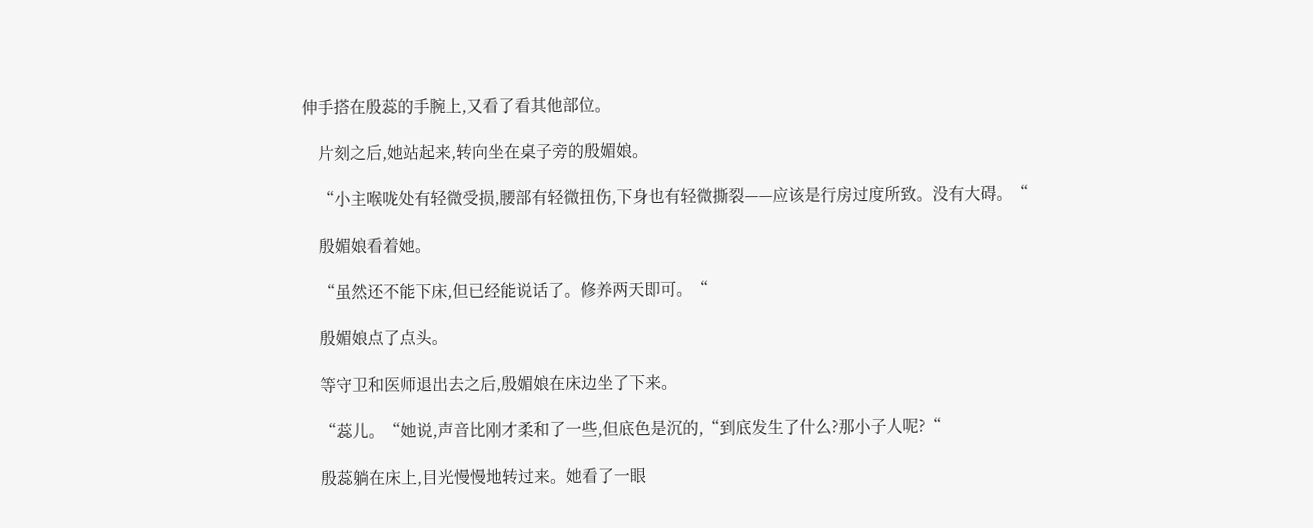伸手搭在殷蕊的手腕上,又看了看其他部位。

    片刻之后,她站起来,转向坐在桌子旁的殷媚娘。

    “小主喉咙处有轻微受损,腰部有轻微扭伤,下身也有轻微撕裂——应该是行房过度所致。没有大碍。“

    殷媚娘看着她。

    “虽然还不能下床,但已经能说话了。修养两天即可。“

    殷媚娘点了点头。

    等守卫和医师退出去之后,殷媚娘在床边坐了下来。

    “蕊儿。“她说,声音比刚才柔和了一些,但底色是沉的,“到底发生了什么?那小子人呢?“

    殷蕊躺在床上,目光慢慢地转过来。她看了一眼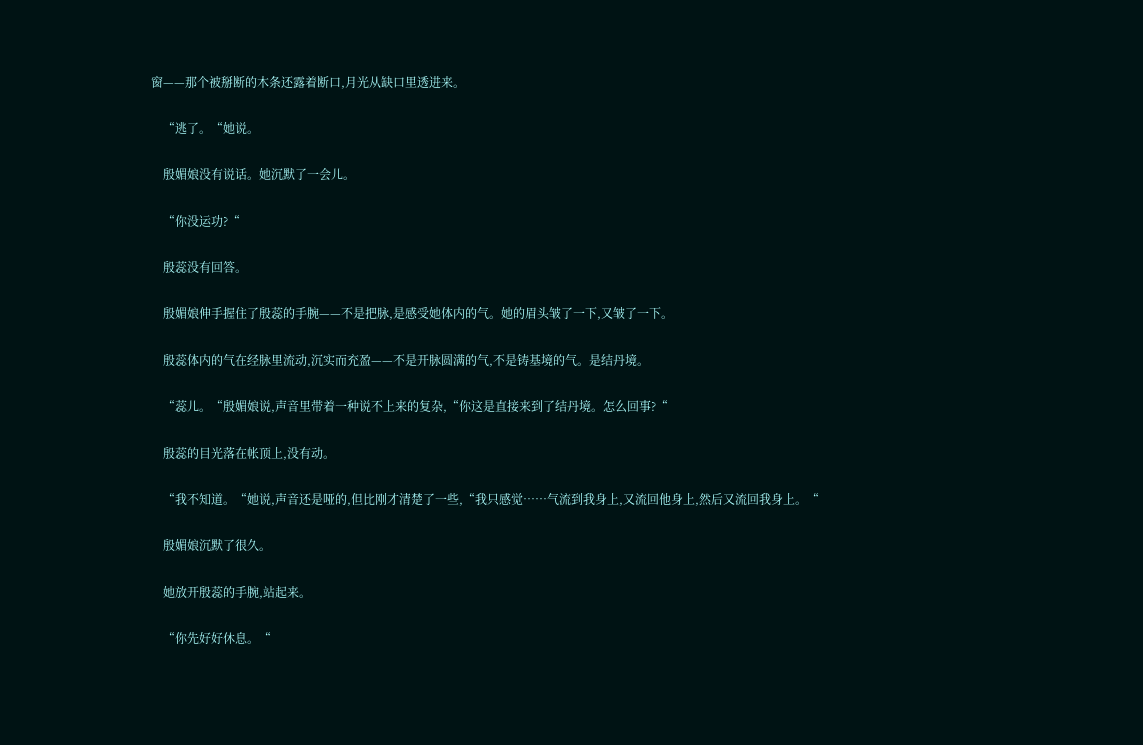窗——那个被掰断的木条还露着断口,月光从缺口里透进来。

    “逃了。“她说。

    殷媚娘没有说话。她沉默了一会儿。

    “你没运功?“

    殷蕊没有回答。

    殷媚娘伸手握住了殷蕊的手腕——不是把脉,是感受她体内的气。她的眉头皱了一下,又皱了一下。

    殷蕊体内的气在经脉里流动,沉实而充盈——不是开脉圆满的气,不是铸基境的气。是结丹境。

    “蕊儿。“殷媚娘说,声音里带着一种说不上来的复杂,“你这是直接来到了结丹境。怎么回事?“

    殷蕊的目光落在帐顶上,没有动。

    “我不知道。“她说,声音还是哑的,但比刚才清楚了一些,“我只感觉……气流到我身上,又流回他身上,然后又流回我身上。“

    殷媚娘沉默了很久。

    她放开殷蕊的手腕,站起来。

    “你先好好休息。“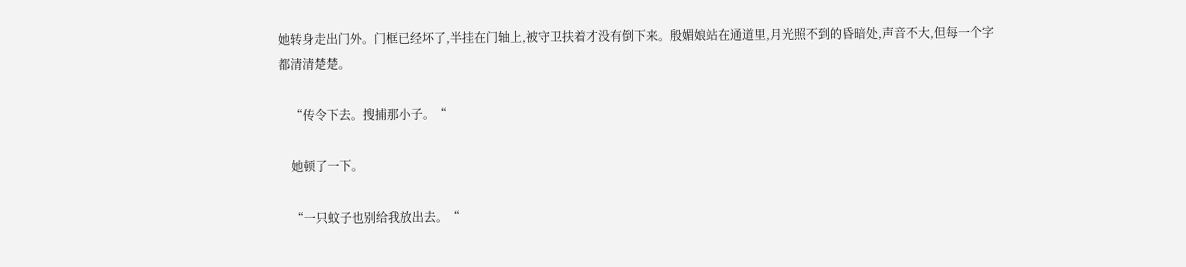她转身走出门外。门框已经坏了,半挂在门轴上,被守卫扶着才没有倒下来。殷媚娘站在通道里,月光照不到的昏暗处,声音不大,但每一个字都清清楚楚。

    “传令下去。搜捕那小子。“

    她顿了一下。

    “一只蚊子也别给我放出去。“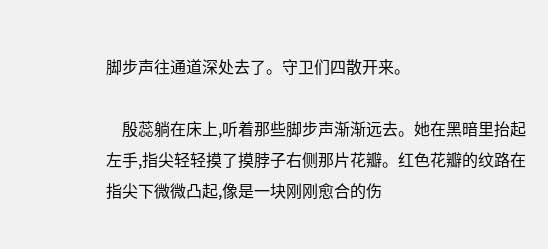脚步声往通道深处去了。守卫们四散开来。

    殷蕊躺在床上,听着那些脚步声渐渐远去。她在黑暗里抬起左手,指尖轻轻摸了摸脖子右侧那片花瓣。红色花瓣的纹路在指尖下微微凸起,像是一块刚刚愈合的伤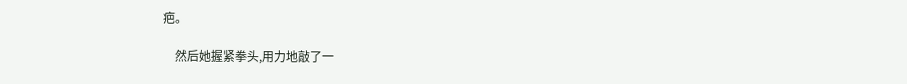疤。

    然后她握紧拳头,用力地敲了一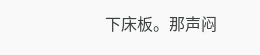下床板。那声闷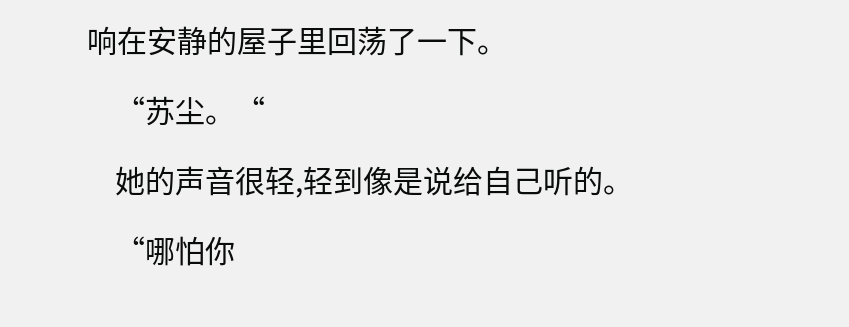响在安静的屋子里回荡了一下。

    “苏尘。“

    她的声音很轻,轻到像是说给自己听的。

    “哪怕你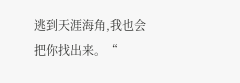逃到天涯海角,我也会把你找出来。“